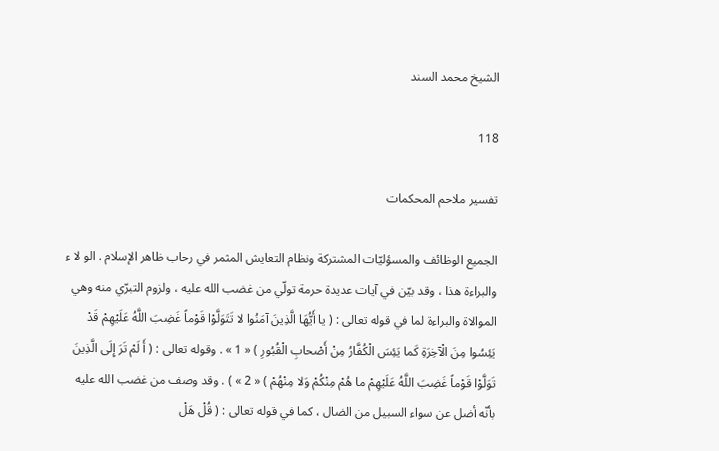الشيخ محمد السند

118

تفسير ملاحم المحكمات

الجميع الوظائف والمسؤليّات المشتركة ونظام التعايش المثمر في رحاب ظاهر الإسلام . الو لا ء والبراءة هذا ، وقد بيّن في آيات عديدة حرمة تولّي من غضب الله عليه ، ولزوم التبرّي منه وهي الموالاة والبراءة لما في قوله تعالى : ( يا أَيُّهَا الَّذِينَ آمَنُوا لا تَتَوَلَّوْا قَوْماً غَضِبَ اللَّهُ عَلَيْهِمْ قَدْ يَئِسُوا مِنَ الْآخِرَةِ كَما يَئِسَ الْكُفَّارُ مِنْ أَصْحابِ الْقُبُورِ ) « 1 » . وقوله تعالى : ( أَ لَمْ تَرَ إِلَى الَّذِينَ تَوَلَّوْا قَوْماً غَضِبَ اللَّهُ عَلَيْهِمْ ما هُمْ مِنْكُمْ وَلا مِنْهُمْ ) « 2 » ) . وقد وصف من غضب الله عليه بأنّه أضل عن سواء السبيل من الضال ، كما في قوله تعالى : ( قُلْ هَلْ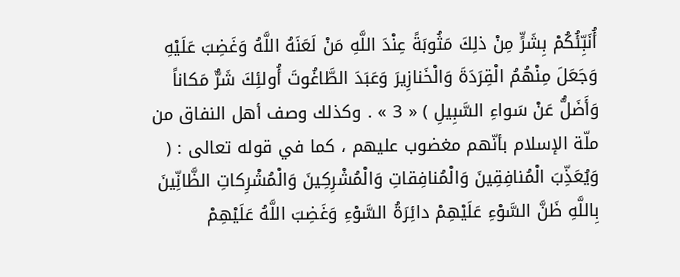أُنَبِّئُكُمْ بِشَرٍّ مِنْ ذلِكَ مَثُوبَةً عِنْدَ اللَّهِ مَنْ لَعَنَهُ اللَّهُ وَغَضِبَ عَلَيْهِ وَجَعَلَ مِنْهُمُ الْقِرَدَةَ وَالْخَنازِيرَ وَعَبَدَ الطَّاغُوتَ أُولئِكَ شَرٌّ مَكاناً وَأَضَلُّ عَنْ سَواءِ السَّبِيلِ ) « 3 » . وكذلك وصف أهل النفاق من ملّة الإسلام بأنّهم مغضوب عليهم ، كما في قوله تعالى : ( وَيُعَذِّبَ الْمُنافِقِينَ وَالْمُنافِقاتِ وَالْمُشْرِكِينَ وَالْمُشْرِكاتِ الظَّانِّينَ بِاللَّهِ ظَنَّ السَّوْءِ عَلَيْهِمْ دائِرَةُ السَّوْءِ وَغَضِبَ اللَّهُ عَلَيْهِمْ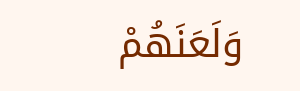وَلَعَنَهُمْ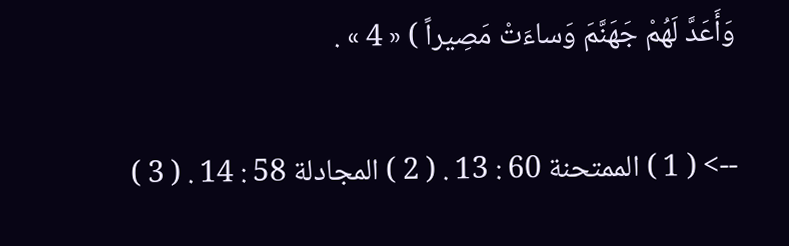وَأَعَدَّ لَهُمْ جَهَنَّمَ وَساءَتْ مَصِيراً ) « 4 » .

--> ( 1 ) الممتحنة 60 : 13 . ( 2 ) المجادلة 58 : 14 . ( 3 )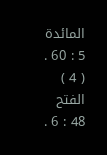المائدة 5 : 60 . ( 4 ) الفتح 48 : 6 .